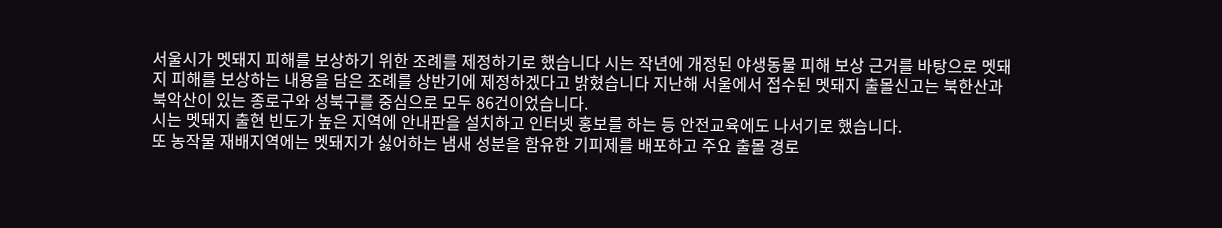서울시가 멧돼지 피해를 보상하기 위한 조례를 제정하기로 했습니다 시는 작년에 개정된 야생동물 피해 보상 근거를 바탕으로 멧돼지 피해를 보상하는 내용을 담은 조례를 상반기에 제정하겠다고 밝혔습니다 지난해 서울에서 접수된 멧돼지 출몰신고는 북한산과 북악산이 있는 종로구와 성북구를 중심으로 모두 86건이었습니다.
시는 멧돼지 출현 빈도가 높은 지역에 안내판을 설치하고 인터넷 홍보를 하는 등 안전교육에도 나서기로 했습니다.
또 농작물 재배지역에는 멧돼지가 싫어하는 냄새 성분을 함유한 기피제를 배포하고 주요 출몰 경로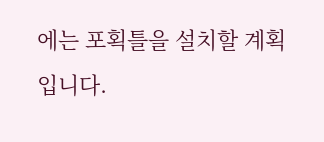에는 포획틀을 설치할 계획입니다.